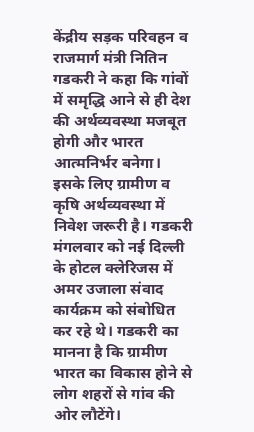केंद्रीय सड़क परिवहन व राजमार्ग मंत्री नितिन गडकरी ने कहा कि गांवों में समृद्धि आने से ही देश की अर्थव्यवस्था मजबूत होगी और भारत आत्मनिर्भर बनेगा। इसके लिए ग्रामीण व कृषि अर्थव्यवस्था में निवेश जरूरी है। गडकरी मंगलवार को नई दिल्ली के होटल क्लेरिजस में अमर उजाला संवाद कार्यक्रम को संबोधित कर रहे थे। गडकरी का मानना है कि ग्रामीण भारत का विकास होने से लोग शहरों से गांव की ओर लौटेंगे।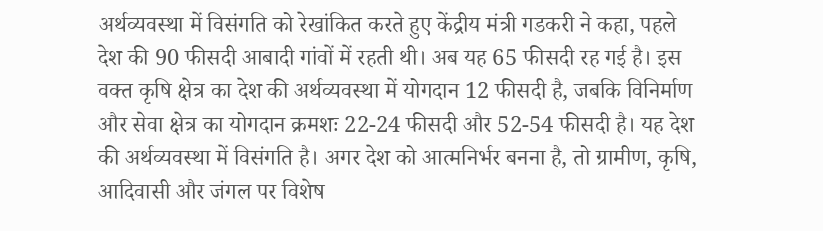अर्थव्यवस्था में विसंगति को रेखांकित करते हुए केंद्रीय मंत्री गडकरी ने कहा, पहले देश की 90 फीसदी आबादी गांवों में रहती थी। अब यह 65 फीसदी रह गई है। इस वक्त कृषि क्षेत्र का देश की अर्थव्यवस्था में योगदान 12 फीसदी है, जबकि विनिर्माण और सेवा क्षेत्र का योगदान क्रमशः 22-24 फीसदी और 52-54 फीसदी है। यह देश की अर्थव्यवस्था में विसंगति है। अगर देश को आत्मनिर्भर बनना है, तो ग्रामीण, कृषि, आदिवासी और जंगल पर विशेष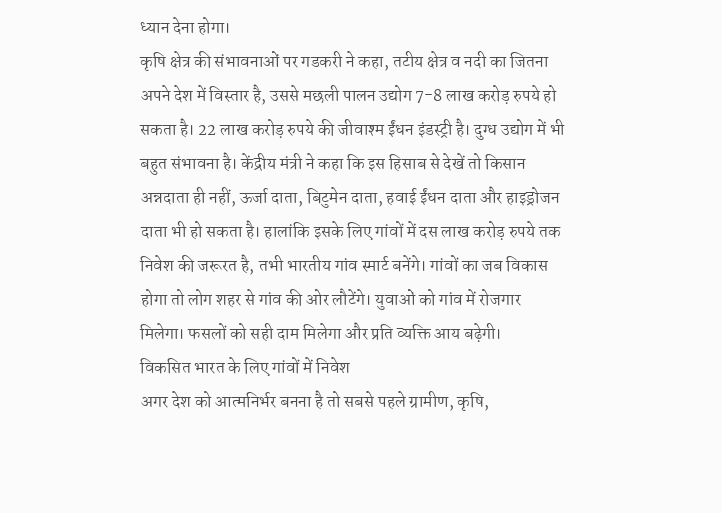ध्यान देना होगा।
कृषि क्षेत्र की संभावनाओं पर गडकरी ने कहा, तटीय क्षेत्र व नदी का जितना अपने देश में विस्तार है, उससे मछली पालन उद्योग 7-8 लाख करोड़ रुपये हो सकता है। 22 लाख करोड़ रुपये की जीवाश्म ईंधन इंडस्ट्री है। दुग्ध उद्योग में भी बहुत संभावना है। केंद्रीय मंत्री ने कहा कि इस हिसाब से देखें तो किसान अन्नदाता ही नहीं, ऊर्जा दाता, बिटुमेन दाता, हवाई ईंधन दाता और हाइड्रोजन दाता भी हो सकता है। हालांकि इसके लिए गांवों में दस लाख करोड़ रुपये तक निवेश की जरूरत है, तभी भारतीय गांव स्मार्ट बनेंगे। गांवों का जब विकास होगा तो लोग शहर से गांव की ओर लौटेंगे। युवाओं को गांव में रोजगार मिलेगा। फसलों को सही दाम मिलेगा और प्रति व्यक्ति आय बढ़ेगी।
विकसित भारत के लिए गांवों में निवेश
अगर देश को आत्मनिर्भर बनना है तो सबसे पहले ग्रामीण, कृषि,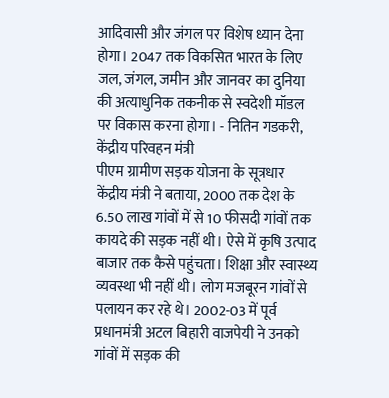आदिवासी और जंगल पर विशेष ध्यान देना होगा। 2047 तक विकसित भारत के लिए जल, जंगल, जमीन और जानवर का दुनिया की अत्याधुनिक तकनीक से स्वदेशी मॉडल पर विकास करना होगा। - नितिन गडकरी, केंद्रीय परिवहन मंत्री
पीएम ग्रामीण सड़क योजना के सूत्रधार
केंद्रीय मंत्री ने बताया, 2000 तक देश के 6.50 लाख गांवों में से 10 फीसदी गांवों तक कायदे की सड़क नहीं थी। ऐसे में कृषि उत्पाद बाजार तक कैसे पहुंचता। शिक्षा और स्वास्थ्य व्यवस्था भी नहीं थी। लोग मजबूरन गांवों से पलायन कर रहे थे। 2002-03 में पूर्व प्रधानमंत्री अटल बिहारी वाजपेयी ने उनको गांवों में सड़क की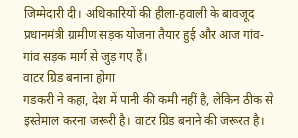जिम्मेदारी दी। अधिकारियों की हीला-हवाली के बावजूद प्रधानमंत्री ग्रामीण सड़क योजना तैयार हुई और आज गांव-गांव सड़क मार्ग से जुड़ गए हैं।
वाटर ग्रिड बनाना होगा
गडकरी ने कहा, देश में पानी की कमी नहीं है, लेकिन ठीक से इस्तेमाल करना जरूरी है। वाटर ग्रिड बनाने की जरूरत है।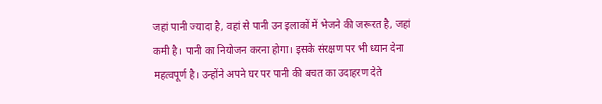जहां पानी ज्यादा है, वहां से पानी उन इलाकों में भेजने की जरूरत है, जहां कमी है। पानी का नियोजन करना होगा। इसके संरक्षण पर भी ध्यान देना महत्वपूर्ण है। उन्होंने अपने घर पर पानी की बचत का उदाहरण देते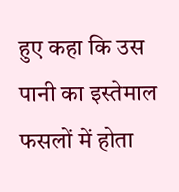हुए कहा कि उस पानी का इस्तेमाल फसलों में होता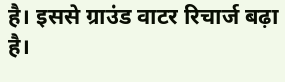है। इससे ग्राउंड वाटर रिचार्ज बढ़ा है।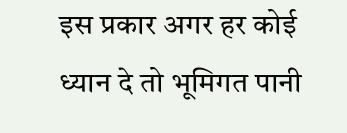इस प्रकार अगर हर कोई ध्यान दे तो भूमिगत पानी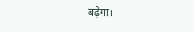बढ़ेगा।